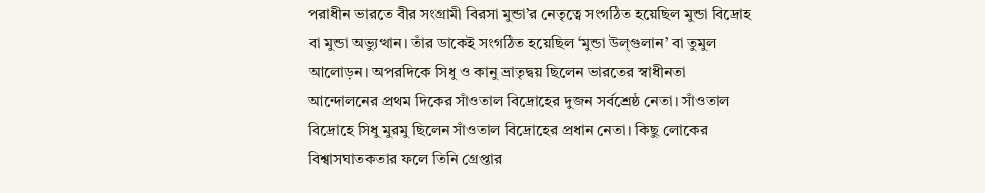পরাধীন ভারতে বীর সংগ্রামী বিরসা মুন্ডা’র নেতৃত্বে সংগঠিত হয়েছিল মুন্ডা বিদ্রোহ বা মুন্ডা অভ্যুত্থান। তাঁর ডাকেই সংগঠিত হয়েছিল ‘মুন্ডা উল্‌গুলান’ বা তুমুল আলোড়ন। অপরদিকে সিধু ও কানু ভ্রাতৃদ্বয় ছিলেন ভারতের স্বাধীনতা আন্দোলনের প্রথম দিকের সাঁওতাল বিদ্রোহের দুজন সর্বশ্রেষ্ঠ নেতা। সাঁওতাল বিদ্রোহে সিধু মুরমু ছিলেন সাঁওতাল বিদ্রোহের প্রধান নেতা। কিছু লোকের বিশ্বাসঘাতকতার ফলে তিনি গ্রেপ্তার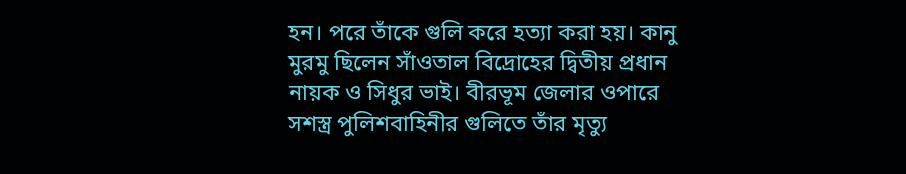হন। পরে তাঁকে গুলি করে হত্যা করা হয়। কানু মুরমু ছিলেন সাঁওতাল বিদ্রোহের দ্বিতীয় প্রধান নায়ক ও সিধুর ভাই। বীরভূম জেলার ওপারে সশস্ত্র পুলিশবাহিনীর গুলিতে তাঁর মৃত্যু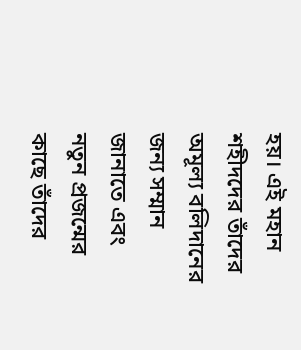হয়। এই মহান শহীদদের তাঁদের অমূল্য বলিদানের জন্য সম্মান জানাতে এবং নতুন প্রজন্মের কাছে তাঁদের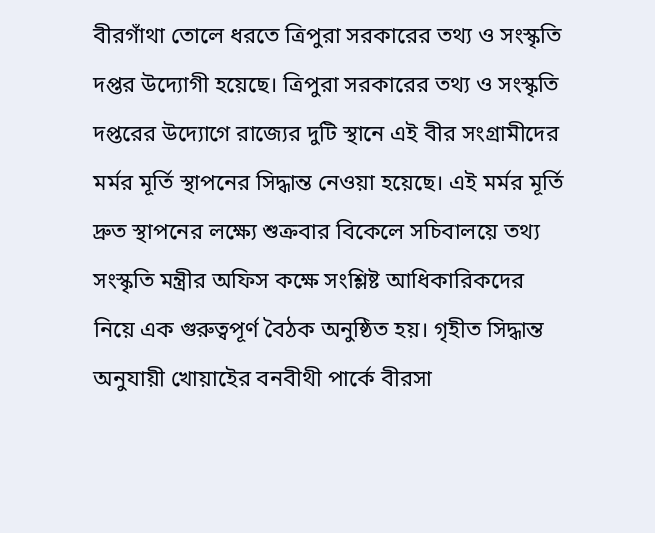বীরগাঁথা তোলে ধরতে ত্রিপুরা সরকারের তথ্য ও সংস্কৃতি দপ্তর উদ্যোগী হয়েছে। ত্রিপুরা সরকারের তথ্য ও সংস্কৃতি দপ্তরের উদ্যোগে রাজ্যের দুটি স্থানে এই বীর সংগ্রামীদের মর্মর মূর্তি স্থাপনের সিদ্ধান্ত নেওয়া হয়েছে। এই মর্মর মূর্তি দ্রুত স্থাপনের লক্ষ্যে শুক্রবার বিকেলে সচিবালয়ে তথ্য সংস্কৃতি মন্ত্রীর অফিস কক্ষে সংশ্লিষ্ট আধিকারিকদের নিয়ে এক গুরুত্বপূর্ণ বৈঠক অনুষ্ঠিত হয়। গৃহীত সিদ্ধান্ত অনুযায়ী খোয়াইের বনবীথী পার্কে বীরসা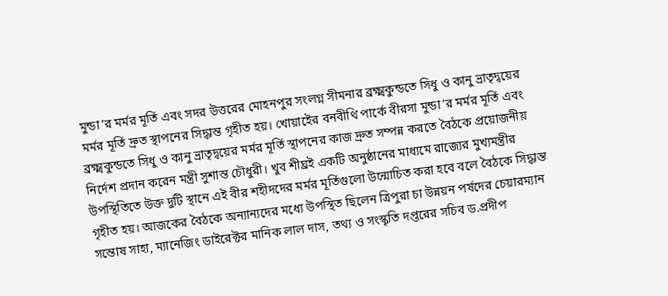মুন্ডা’র মর্মর মূর্তি এবং সদর উত্তরের মোহনপুর সংলগ্ন সীমনার ব্রক্ষ্মকুন্ডতে সিধু ও কানু ভ্রাতৃদ্বয়ের মর্মর মূর্তি দ্রুত স্থাপনের সিদ্ধান্ত গৃহীত হয়। খোয়াইের বনবীথি পার্কে বীরসা মুন্ডা’র মর্মর মূর্তি এবং ব্রক্ষ্মকুন্ডতে সিধু ও কানু ভ্রাতৃদ্বয়ের মর্মর মূর্তি স্থাপনের কাজ দ্রুত সম্পন্ন করতে বৈঠকে প্রয়োজনীয় নির্দেশ প্রদান করেন মন্ত্রী সুশান্ত চৌধুরী। খুব শীঘ্রই একটি অনুষ্ঠানের মাধ্যমে রাজ্যের মুখ্যমন্ত্রীর উপস্থিতিতে উক্ত দুটি স্থানে এই বীর শহীদদের মর্মর মূর্তিগুলো উন্মোচিত করা হবে বলে বৈঠকে সিদ্ধান্ত গৃহীত হয়। আজকের বৈঠকে অন্যান্যদের মধ্যে উপস্থিত ছিলেন ত্রিপুরা চা উন্নয়ন পর্ষদের চেয়ারম্যান সন্তোষ সাহা, ম্যানেজিং ডাইরেক্টর মানিক লাল দাস, তথ্য ও সংস্কৃতি দপ্তরের সচিব ড.প্রদীপ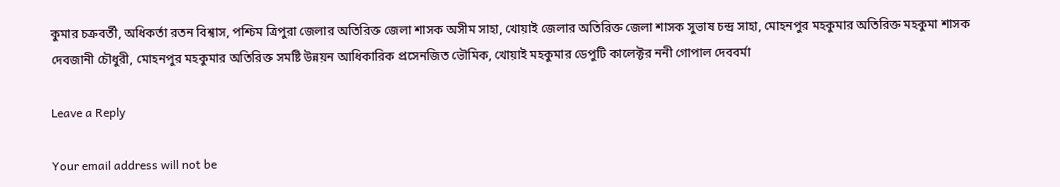কুমার চক্রবর্তী, অধিকর্তা রতন বিশ্বাস, পশ্চিম ত্রিপুরা জেলার অতিরিক্ত জেলা শাসক অসীম সাহা, খোয়াই জেলার অতিরিক্ত জেলা শাসক সুভাষ চন্দ্র সাহা, মোহনপুর মহকুমার অতিরিক্ত মহকুমা শাসক দেবজানী চৌধুরী, মোহনপুর মহকুমার অতিরিক্ত সমষ্টি উন্নয়ন আধিকারিক প্রসেনজিত ভৌমিক, খোয়াই মহকুমার ডেপুটি কালেক্টর ননী গোপাল দেববর্মা

Leave a Reply

Your email address will not be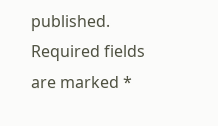published. Required fields are marked *